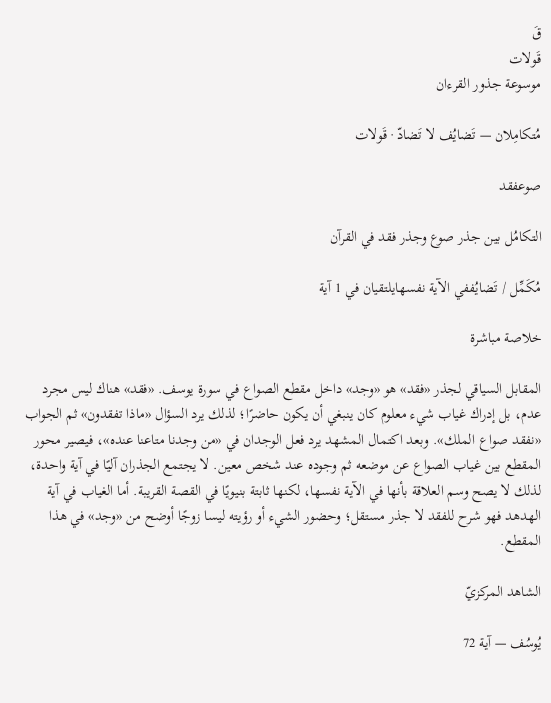قَ
قَولات
موسوعة جذور القرءان

مُتكامِلان — تَضايُف لا تَضادّ · قَولات

صوعفقد

التكامُل بين جذر صوع وجذر فقد في القرآن

مُكَمِّل / تَضايُففي الآية نفسهايلتقيان في 1 آية

خلاصة مباشرة

المقابل السياقي لجذر «فقد» هو «وجد» داخل مقطع الصواع في سورة يوسف. «فقد» هناك ليس مجرد عدم، بل إدراك غياب شيء معلوم كان ينبغي أن يكون حاضرًا؛ لذلك يرد السؤال «ماذا تفقدون» ثم الجواب «نفقد صواع الملك». وبعد اكتمال المشهد يرد فعل الوجدان في «من وجدنا متاعنا عنده»، فيصير محور المقطع بين غياب الصواع عن موضعه ثم وجوده عند شخص معين. لا يجتمع الجذران آليًا في آية واحدة، لذلك لا يصح وسم العلاقة بأنها في الآية نفسها، لكنها ثابتة بنيويًا في القصة القريبة. أما الغياب في آية الهدهد فهو شرح للفقد لا جذر مستقل؛ وحضور الشيء أو رؤيته ليسا زوجًا أوضح من «وجد» في هذا المقطع.

الشاهد المركزيّ

يُوسُف — آية 72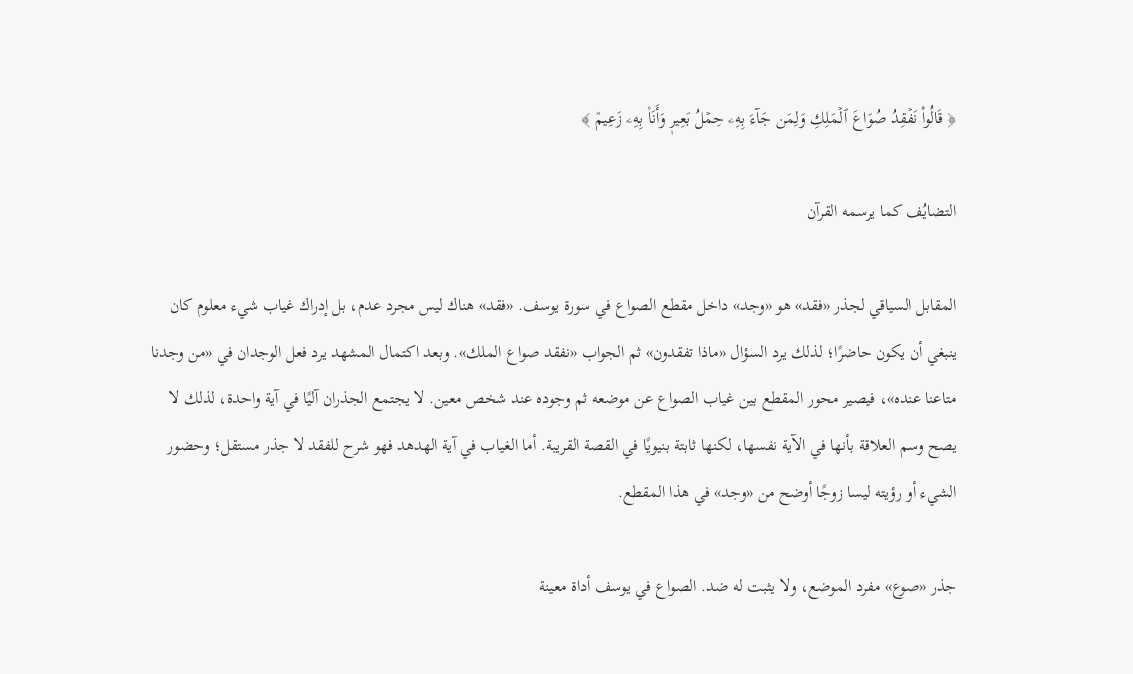﴿ قَالُواْ نَفۡقِدُ صُوَاعَ ٱلۡمَلِكِ وَلِمَن جَآءَ بِهِۦ حِمۡلُ بَعِيرٖ وَأَنَا۠ بِهِۦ زَعِيمٞ ﴾

التضايُف كما يرسمه القرآن

المقابل السياقي لجذر «فقد» هو «وجد» داخل مقطع الصواع في سورة يوسف. «فقد» هناك ليس مجرد عدم، بل إدراك غياب شيء معلوم كان ينبغي أن يكون حاضرًا؛ لذلك يرد السؤال «ماذا تفقدون» ثم الجواب «نفقد صواع الملك». وبعد اكتمال المشهد يرد فعل الوجدان في «من وجدنا متاعنا عنده»، فيصير محور المقطع بين غياب الصواع عن موضعه ثم وجوده عند شخص معين. لا يجتمع الجذران آليًا في آية واحدة، لذلك لا يصح وسم العلاقة بأنها في الآية نفسها، لكنها ثابتة بنيويًا في القصة القريبة. أما الغياب في آية الهدهد فهو شرح للفقد لا جذر مستقل؛ وحضور الشيء أو رؤيته ليسا زوجًا أوضح من «وجد» في هذا المقطع.

جذر «صوع» مفرد الموضع، ولا يثبت له ضد. الصواع في يوسف أداة معينة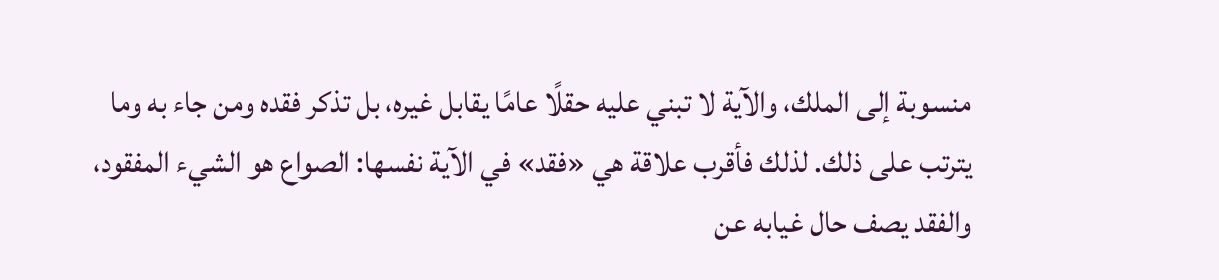منسوبة إلى الملك، والآية لا تبني عليه حقلًا عامًا يقابل غيره، بل تذكر فقده ومن جاء به وما يترتب على ذلك. لذلك فأقرب علاقة هي «فقد» في الآية نفسها: الصواع هو الشيء المفقود، والفقد يصف حال غيابه عن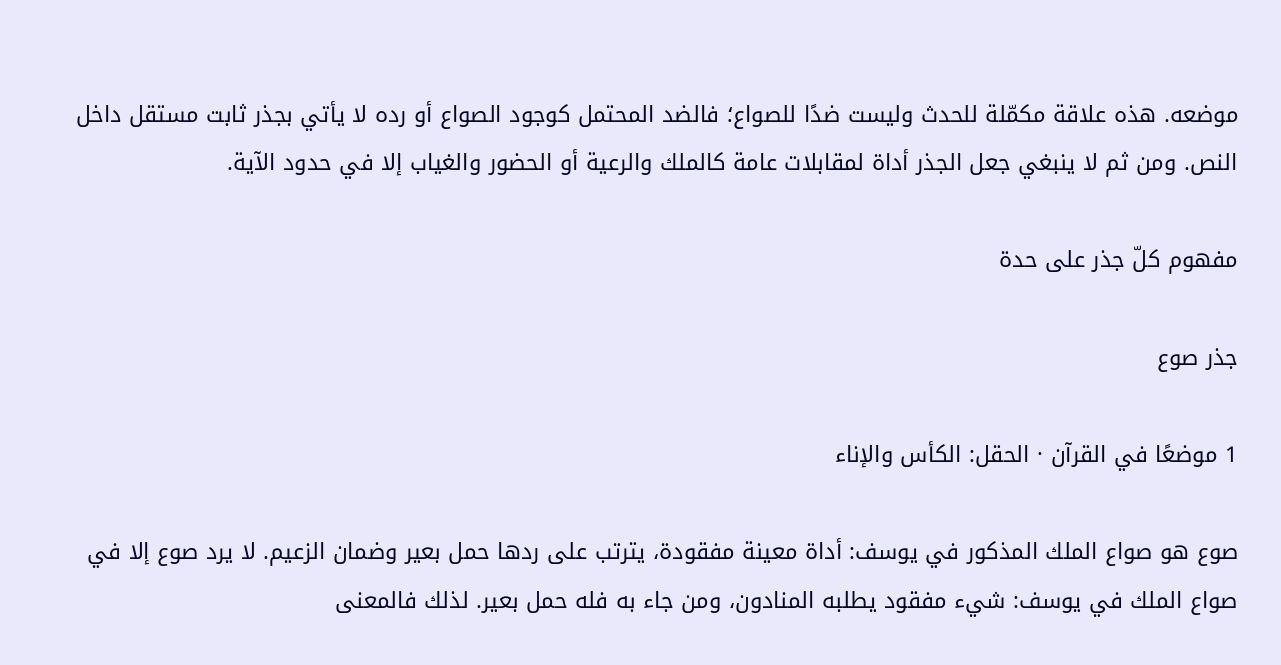موضعه. هذه علاقة مكمّلة للحدث وليست ضدًا للصواع؛ فالضد المحتمل كوجود الصواع أو رده لا يأتي بجذر ثابت مستقل داخل النص. ومن ثم لا ينبغي جعل الجذر أداة لمقابلات عامة كالملك والرعية أو الحضور والغياب إلا في حدود الآية.

مفهوم كلّ جذر على حدة

جذر صوع

1 موضعًا في القرآن · الحقل: الكأس والإناء

صوع هو صواع الملك المذكور في يوسف: أداة معينة مفقودة، يترتب على ردها حمل بعير وضمان الزعيم. لا يرد صوع إلا في صواع الملك في يوسف: شيء مفقود يطلبه المنادون، ومن جاء به فله حمل بعير. لذلك فالمعنى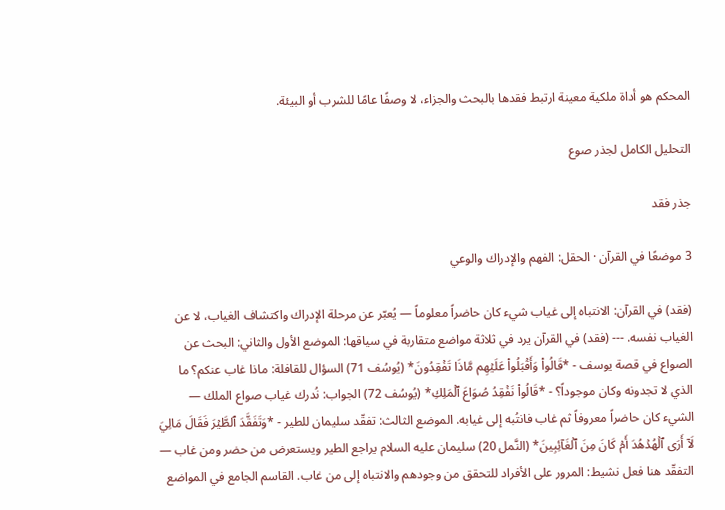المحكم هو أداة ملكية معينة ارتبط فقدها بالبحث والجزاء، لا وصفًا عامًا للشرب أو البيئة.

التحليل الكامل لجذر صوع

جذر فقد

3 موضعًا في القرآن · الحقل: الفهم والإدراك والوعي

(فقد) في القرآن: الانتباه إلى غياب شيء كان حاضراً معلوماً — يُعبّر عن مرحلة الإدراك واكتشاف الغياب، لا عن الغياب نفسه. --- (فقد) في القرآن يرد في ثلاثة مواضع متقاربة في سياقها: الموضع الأول والثاني: البحث عن الصواع في قصة يوسف - *قَالُواْ وَأَقۡبَلُواْ عَلَيۡهِم مَّاذَا تَفۡقِدُونَ* (يُوسُف 71) السؤال للقافلة: ماذا غاب عنكم؟ ما الذي لا تجدونه وكان موجوداً؟ - *قَالُواْ نَفۡقِدُ صُوَاعَ ٱلۡمَلِكِ* (يُوسُف 72) الجواب: نُدرك غياب صواع الملك — الشيء كان حاضراً معروفاً ثم غاب فانتُبه إلى غيابه. الموضع الثالث: تفقّد سليمان للطير - *وَتَفَقَّدَ ٱلطَّيۡرَ فَقَالَ مَالِيَ لَآ أَرَى ٱلۡهُدۡهُدَ أَمۡ كَانَ مِنَ ٱلۡغَآئِبِينَ* (النَّمل 20) سليمان عليه السلام يراجع الطير ويستعرض من حضر ومن غاب — التفقّد هنا فعل نشيط: المرور على الأفراد للتحقق من وجودهم والانتباه إلى من غاب. القاسم الجامع في المواضع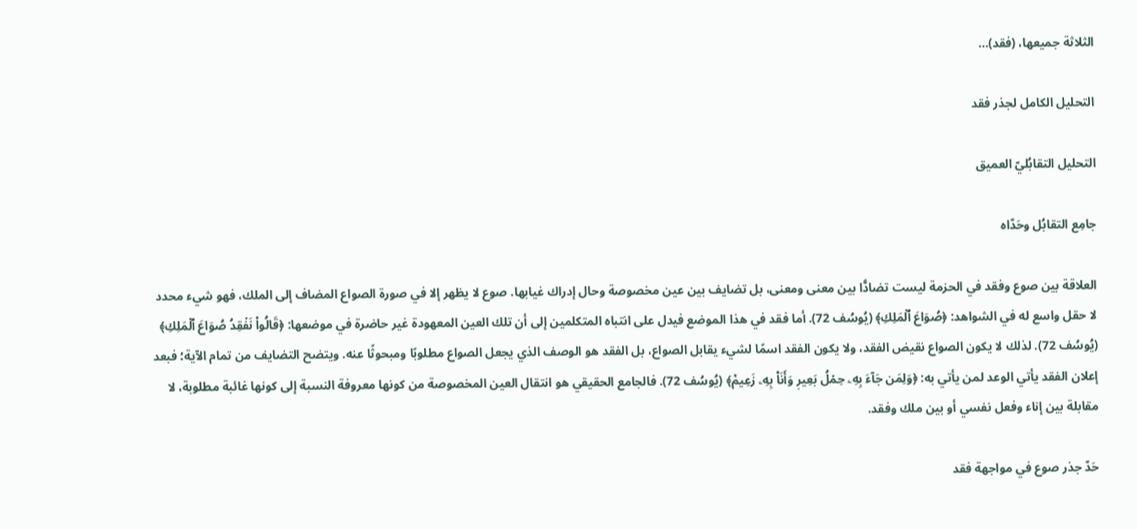الثلاثة جميعها، (فقد)…

التحليل الكامل لجذر فقد

التحليل التقابُليّ العميق

جامِع التقابُل وحَدّاه

العلاقة بين صوع وفقد في الحزمة ليست تضادًّا بين معنى ومعنى، بل تضايف بين عين مخصوصة وحال إدراك غيابها. صوع لا يظهر إلا في صورة الصواع المضاف إلى الملك، فهو شيء محدد لا حقل واسع له في الشواهد: ﴿صُوَاعَ ٱلۡمَلِكِ﴾ (يُوسُف 72). أما فقد في هذا الموضع فيدل على انتباه المتكلمين إلى أن تلك العين المعهودة غير حاضرة في موضعها: ﴿قَالُواْ نَفۡقِدُ صُوَاعَ ٱلۡمَلِكِ﴾ (يُوسُف 72). لذلك لا يكون الصواع نقيض الفقد، ولا يكون الفقد اسمًا لشيء يقابل الصواع، بل الفقد هو الوصف الذي يجعل الصواع مطلوبًا ومبحوثًا عنه. ويتضح التضايف من تمام الآية؛ فبعد إعلان الفقد يأتي الوعد لمن يأتي به: ﴿وَلِمَن جَآءَ بِهِۦ حِمۡلُ بَعِيرٖ وَأَنَا۠ بِهِۦ زَعِيمٞ﴾ (يُوسُف 72). فالجامع الحقيقي هو انتقال العين المخصوصة من كونها معروفة النسبة إلى كونها غائبة مطلوبة، لا مقابلة بين إناء وفعل نفسي أو بين ملك وفقد.

حَدّ جذر صوع في مواجهة فقد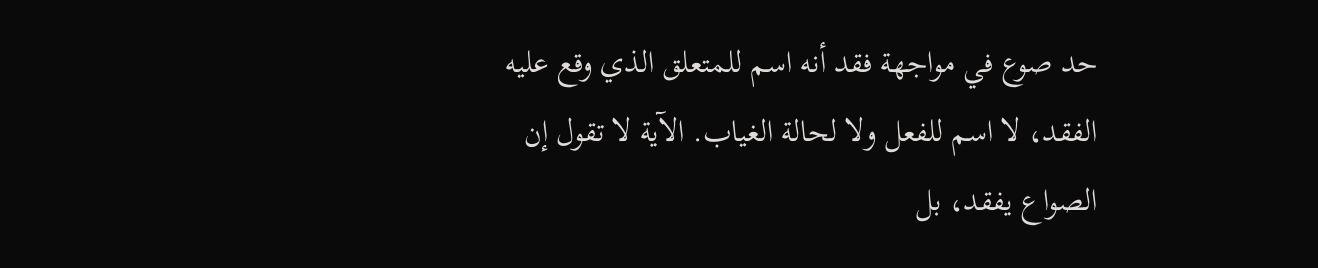حد صوع في مواجهة فقد أنه اسم للمتعلق الذي وقع عليه الفقد، لا اسم للفعل ولا لحالة الغياب. الآية لا تقول إن الصواع يفقد، بل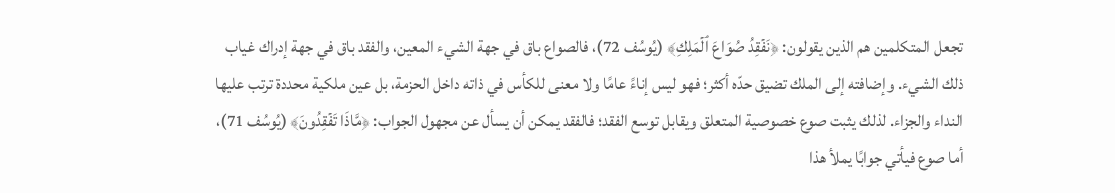تجعل المتكلمين هم الذين يقولون: ﴿نَفۡقِدُ صُوَاعَ ٱلۡمَلِكِ﴾ (يُوسُف 72)، فالصواع باق في جهة الشيء المعين، والفقد باق في جهة إدراك غياب ذلك الشيء. وإضافته إلى الملك تضيق حدّه أكثر؛ فهو ليس إناءً عامًا ولا معنى للكأس في ذاته داخل الحزمة، بل عين ملكية محددة ترتب عليها النداء والجزاء. لذلك يثبت صوع خصوصية المتعلق ويقابل توسع الفقد؛ فالفقد يمكن أن يسأل عن مجهول الجواب: ﴿مَّاذَا تَفۡقِدُونَ﴾ (يُوسُف 71)، أما صوع فيأتي جوابًا يملأ هذا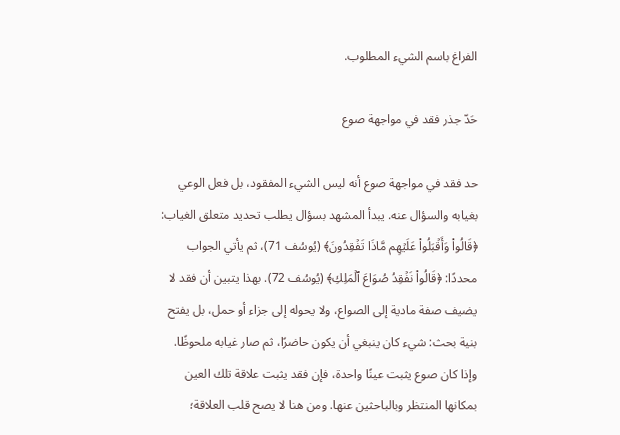الفراغ باسم الشيء المطلوب.

حَدّ جذر فقد في مواجهة صوع

حد فقد في مواجهة صوع أنه ليس الشيء المفقود، بل فعل الوعي بغيابه والسؤال عنه. يبدأ المشهد بسؤال يطلب تحديد متعلق الغياب: ﴿قَالُواْ وَأَقۡبَلُواْ عَلَيۡهِم مَّاذَا تَفۡقِدُونَ﴾ (يُوسُف 71)، ثم يأتي الجواب محددًا: ﴿قَالُواْ نَفۡقِدُ صُوَاعَ ٱلۡمَلِكِ﴾ (يُوسُف 72). بهذا يتبين أن فقد لا يضيف صفة مادية إلى الصواع، ولا يحوله إلى جزاء أو حمل، بل يفتح بنية بحث: شيء كان ينبغي أن يكون حاضرًا، ثم صار غيابه ملحوظًا. وإذا كان صوع يثبت عينًا واحدة، فإن فقد يثبت علاقة تلك العين بمكانها المنتظر وبالباحثين عنها. ومن هنا لا يصح قلب العلاقة؛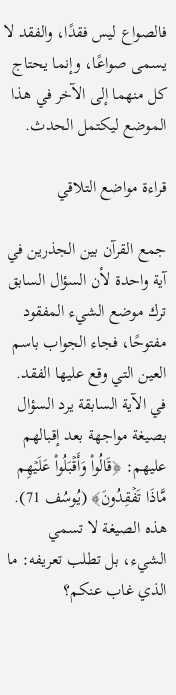فالصواع ليس فقدًا، والفقد لا يسمى صواعًا، وإنما يحتاج كل منهما إلى الآخر في هذا الموضع ليكتمل الحدث.

قراءة مواضع التلاقي

جمع القرآن بين الجذرين في آية واحدة لأن السؤال السابق ترك موضع الشيء المفقود مفتوحًا، فجاء الجواب باسم العين التي وقع عليها الفقد. في الآية السابقة يرد السؤال بصيغة مواجهة بعد إقبالهم عليهم: ﴿قَالُواْ وَأَقۡبَلُواْ عَلَيۡهِم مَّاذَا تَفۡقِدُونَ﴾ (يُوسُف 71). هذه الصيغة لا تسمي الشيء، بل تطلب تعريفه: ما الذي غاب عنكم؟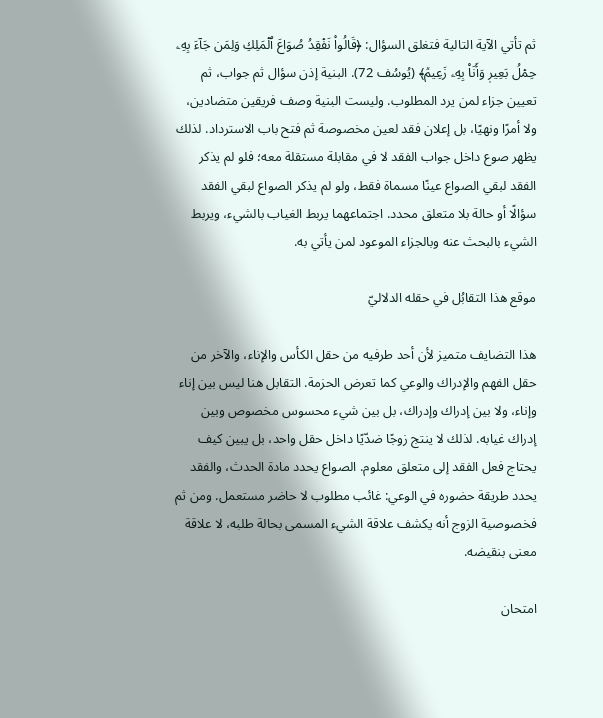ثم تأتي الآية التالية فتغلق السؤال: ﴿قَالُواْ نَفۡقِدُ صُوَاعَ ٱلۡمَلِكِ وَلِمَن جَآءَ بِهِۦ حِمۡلُ بَعِيرٖ وَأَنَا۠ بِهِۦ زَعِيمٞ﴾ (يُوسُف 72). البنية إذن سؤال ثم جواب، ثم تعيين جزاء لمن يرد المطلوب. وليست البنية وصف فريقين متضادين، ولا أمرًا ونهيًا، بل إعلان فقد لعين مخصوصة ثم فتح باب الاسترداد. لذلك يظهر صوع داخل جواب الفقد لا في مقابلة مستقلة معه؛ فلو لم يذكر الفقد لبقي الصواع عينًا مسماة فقط، ولو لم يذكر الصواع لبقي الفقد سؤالًا أو حالة بلا متعلق محدد. اجتماعهما يربط الغياب بالشيء، ويربط الشيء بالبحث عنه وبالجزاء الموعود لمن يأتي به.

موقع هذا التقابُل في حقله الدلاليّ

هذا التضايف متميز لأن أحد طرفيه من حقل الكأس والإناء، والآخر من حقل الفهم والإدراك والوعي كما تعرض الحزمة. التقابل هنا ليس بين إناء وإناء، ولا بين إدراك وإدراك، بل بين شيء محسوس مخصوص وبين إدراك غيابه. لذلك لا ينتج زوجًا ضدّيًا داخل حقل واحد، بل يبين كيف يحتاج فعل الفقد إلى متعلق معلوم. الصواع يحدد مادة الحدث، والفقد يحدد طريقة حضوره في الوعي: غائب مطلوب لا حاضر مستعمل. ومن ثم فخصوصية الزوج أنه يكشف علاقة الشيء المسمى بحالة طلبه، لا علاقة معنى بنقيضه.

امتحان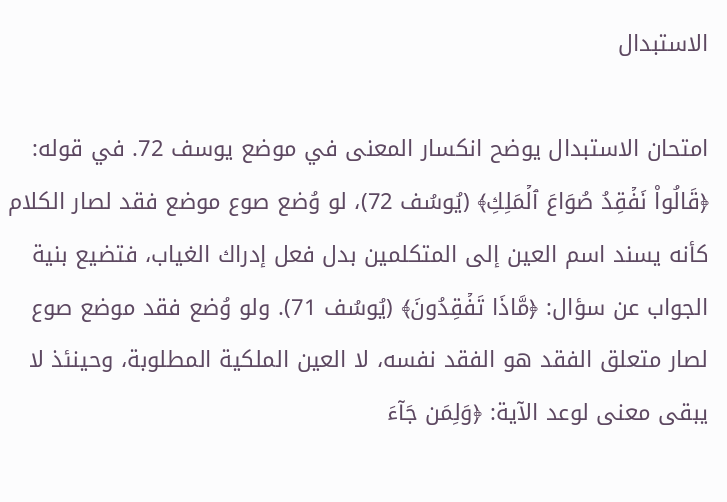الاستبدال

امتحان الاستبدال يوضح انكسار المعنى في موضع يوسف 72. في قوله: ﴿قَالُواْ نَفۡقِدُ صُوَاعَ ٱلۡمَلِكِ﴾ (يُوسُف 72)، لو وُضع صوع موضع فقد لصار الكلام كأنه يسند اسم العين إلى المتكلمين بدل فعل إدراك الغياب، فتضيع بنية الجواب عن سؤال: ﴿مَّاذَا تَفۡقِدُونَ﴾ (يُوسُف 71). ولو وُضع فقد موضع صوع لصار متعلق الفقد هو الفقد نفسه، لا العين الملكية المطلوبة، وحينئذ لا يبقى معنى لوعد الآية: ﴿وَلِمَن جَآءَ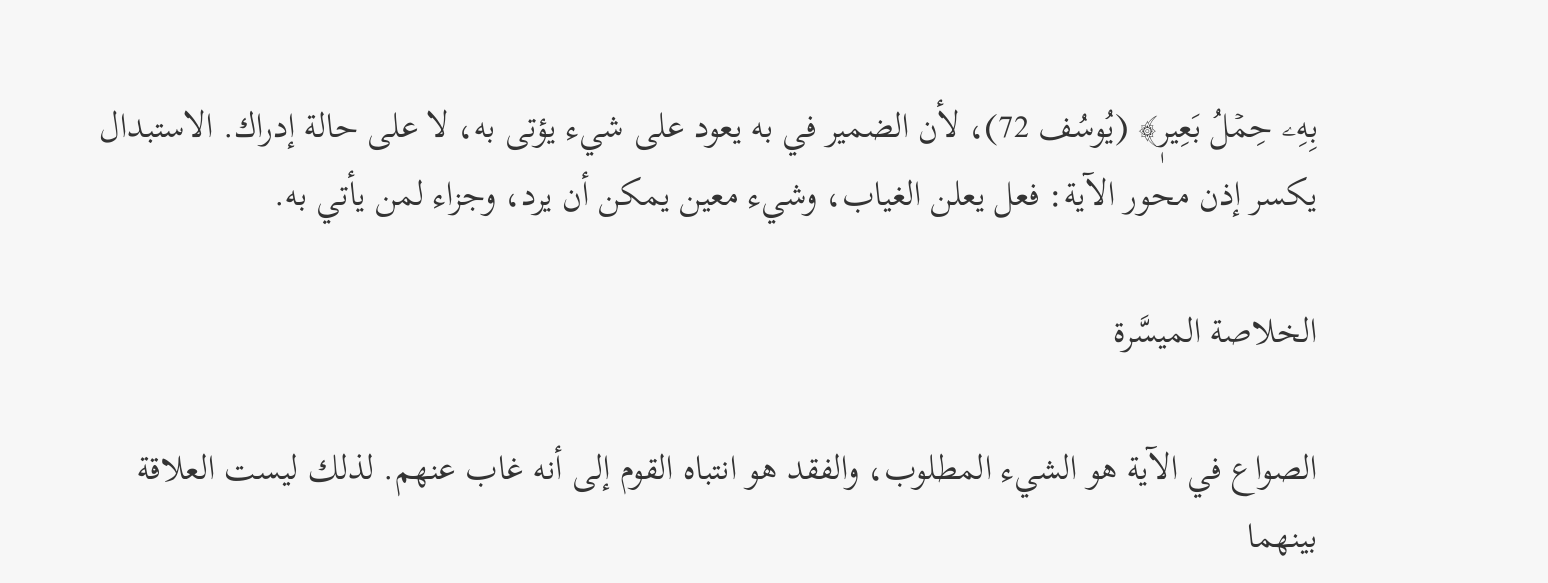بِهِۦ حِمۡلُ بَعِيرٖ﴾ (يُوسُف 72)، لأن الضمير في به يعود على شيء يؤتى به، لا على حالة إدراك. الاستبدال يكسر إذن محور الآية: فعل يعلن الغياب، وشيء معين يمكن أن يرد، وجزاء لمن يأتي به.

الخلاصة الميسَّرة

الصواع في الآية هو الشيء المطلوب، والفقد هو انتباه القوم إلى أنه غاب عنهم. لذلك ليست العلاقة بينهما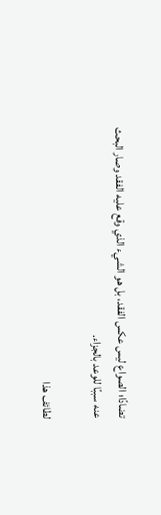تضادًا؛ الصواع ليس عكس الفقد، بل هو الشيء الذي وقع عليه الفقد وصار البحث عنه سببًا للوعد بالجزاء.

لطائف هذا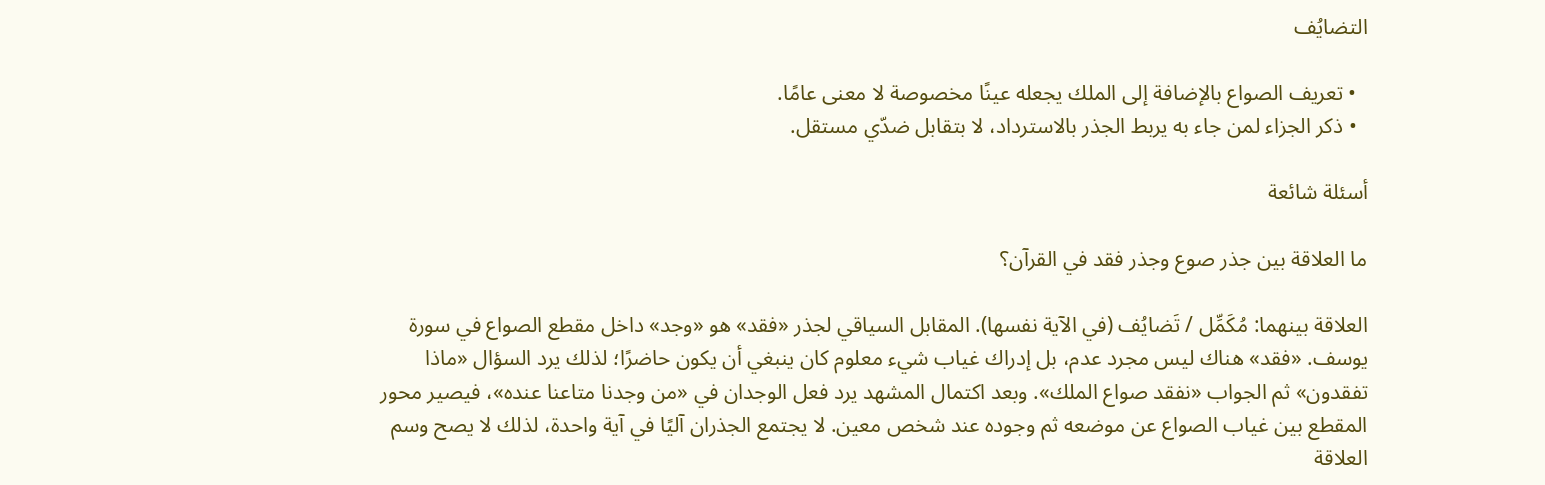التضايُف

  • تعريف الصواع بالإضافة إلى الملك يجعله عينًا مخصوصة لا معنى عامًا.
  • ذكر الجزاء لمن جاء به يربط الجذر بالاسترداد، لا بتقابل ضدّي مستقل.

أسئلة شائعة

ما العلاقة بين جذر صوع وجذر فقد في القرآن؟

العلاقة بينهما: مُكَمِّل / تَضايُف (في الآية نفسها). المقابل السياقي لجذر «فقد» هو «وجد» داخل مقطع الصواع في سورة يوسف. «فقد» هناك ليس مجرد عدم، بل إدراك غياب شيء معلوم كان ينبغي أن يكون حاضرًا؛ لذلك يرد السؤال «ماذا تفقدون» ثم الجواب «نفقد صواع الملك». وبعد اكتمال المشهد يرد فعل الوجدان في «من وجدنا متاعنا عنده»، فيصير محور المقطع بين غياب الصواع عن موضعه ثم وجوده عند شخص معين. لا يجتمع الجذران آليًا في آية واحدة، لذلك لا يصح وسم العلاقة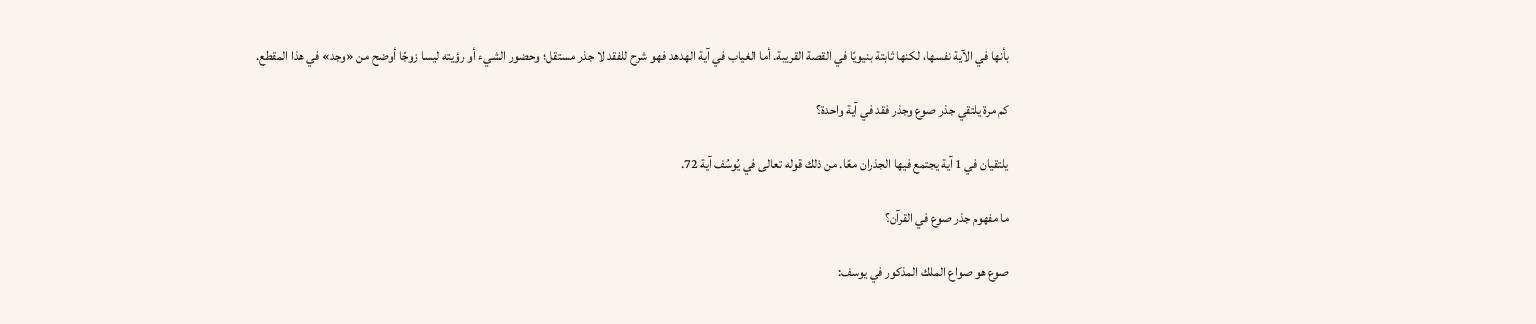بأنها في الآية نفسها، لكنها ثابتة بنيويًا في القصة القريبة. أما الغياب في آية الهدهد فهو شرح للفقد لا جذر مستقل؛ وحضور الشيء أو رؤيته ليسا زوجًا أوضح من «وجد» في هذا المقطع.

كم مرة يلتقي جذر صوع وجذر فقد في آية واحدة؟

يلتقيان في 1 آية يجتمع فيها الجذران معًا. من ذلك قوله تعالى في يُوسُف آية 72.

ما مفهوم جذر صوع في القرآن؟

صوع هو صواع الملك المذكور في يوسف: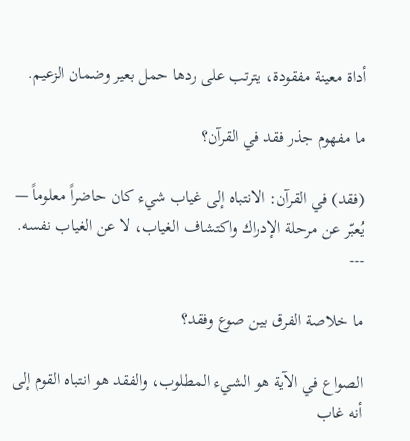أداة معينة مفقودة، يترتب على ردها حمل بعير وضمان الزعيم.

ما مفهوم جذر فقد في القرآن؟

(فقد) في القرآن: الانتباه إلى غياب شيء كان حاضراً معلوماً — يُعبّر عن مرحلة الإدراك واكتشاف الغياب، لا عن الغياب نفسه. ---

ما خلاصة الفرق بين صوع وفقد؟

الصواع في الآية هو الشيء المطلوب، والفقد هو انتباه القوم إلى أنه غاب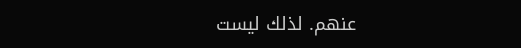عنهم. لذلك ليست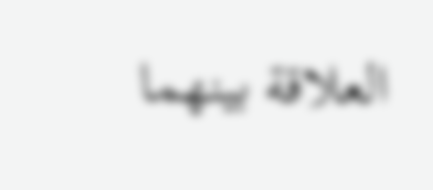العلاقة بينهما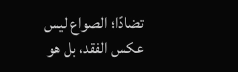تضادًا؛ الصواع ليس عكس الفقد، بل هو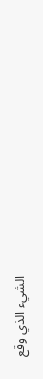الشيء الذي وقع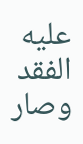عليه الفقد وصار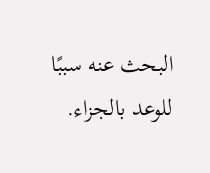البحث عنه سببًا للوعد بالجزاء.